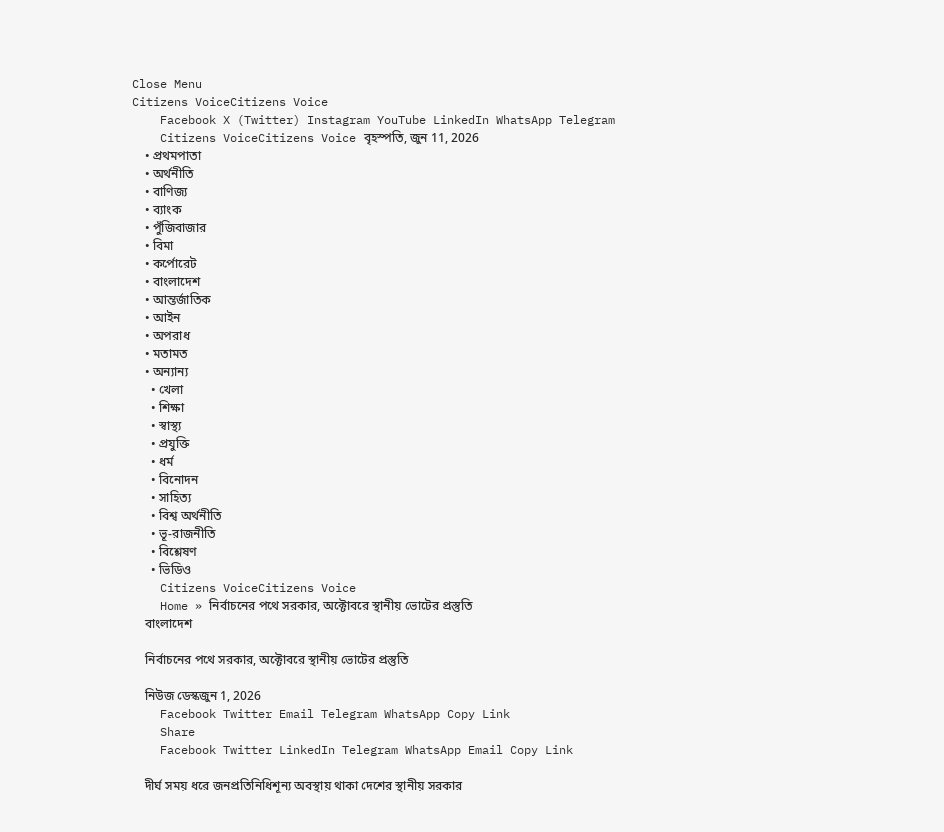Close Menu
Citizens VoiceCitizens Voice
    Facebook X (Twitter) Instagram YouTube LinkedIn WhatsApp Telegram
    Citizens VoiceCitizens Voice বৃহস্পতি, জুন 11, 2026
    • প্রথমপাতা
    • অর্থনীতি
    • বাণিজ্য
    • ব্যাংক
    • পুঁজিবাজার
    • বিমা
    • কর্পোরেট
    • বাংলাদেশ
    • আন্তর্জাতিক
    • আইন
    • অপরাধ
    • মতামত
    • অন্যান্য
      • খেলা
      • শিক্ষা
      • স্বাস্থ্য
      • প্রযুক্তি
      • ধর্ম
      • বিনোদন
      • সাহিত্য
      • বিশ্ব অর্থনীতি
      • ভূ-রাজনীতি
      • বিশ্লেষণ
      • ভিডিও
    Citizens VoiceCitizens Voice
    Home » নির্বাচনের পথে সরকার, অক্টোবরে স্থানীয় ভোটের প্রস্তুতি
    বাংলাদেশ

    নির্বাচনের পথে সরকার, অক্টোবরে স্থানীয় ভোটের প্রস্তুতি

    নিউজ ডেস্কজুন 1, 2026
    Facebook Twitter Email Telegram WhatsApp Copy Link
    Share
    Facebook Twitter LinkedIn Telegram WhatsApp Email Copy Link

    দীর্ঘ সময় ধরে জনপ্রতিনিধিশূন্য অবস্থায় থাকা দেশের স্থানীয় সরকার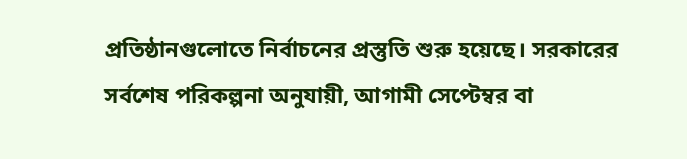প্রতিষ্ঠানগুলোতে নির্বাচনের প্রস্তুতি শুরু হয়েছে। সরকারের সর্বশেষ পরিকল্পনা অনুযায়ী, আগামী সেপ্টেম্বর বা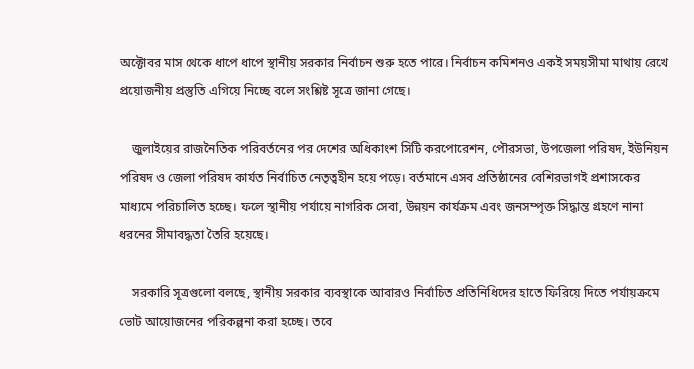অক্টোবর মাস থেকে ধাপে ধাপে স্থানীয় সরকার নির্বাচন শুরু হতে পারে। নির্বাচন কমিশনও একই সময়সীমা মাথায় রেখে প্রয়োজনীয় প্রস্তুতি এগিয়ে নিচ্ছে বলে সংশ্লিষ্ট সূত্রে জানা গেছে।

    জুলাইয়ের রাজনৈতিক পরিবর্তনের পর দেশের অধিকাংশ সিটি করপোরেশন, পৌরসভা, উপজেলা পরিষদ, ইউনিয়ন পরিষদ ও জেলা পরিষদ কার্যত নির্বাচিত নেতৃত্বহীন হয়ে পড়ে। বর্তমানে এসব প্রতিষ্ঠানের বেশিরভাগই প্রশাসকের মাধ্যমে পরিচালিত হচ্ছে। ফলে স্থানীয় পর্যায়ে নাগরিক সেবা, উন্নয়ন কার্যক্রম এবং জনসম্পৃক্ত সিদ্ধান্ত গ্রহণে নানা ধরনের সীমাবদ্ধতা তৈরি হয়েছে।

    সরকারি সূত্রগুলো বলছে, স্থানীয় সরকার ব্যবস্থাকে আবারও নির্বাচিত প্রতিনিধিদের হাতে ফিরিয়ে দিতে পর্যায়ক্রমে ভোট আয়োজনের পরিকল্পনা করা হচ্ছে। তবে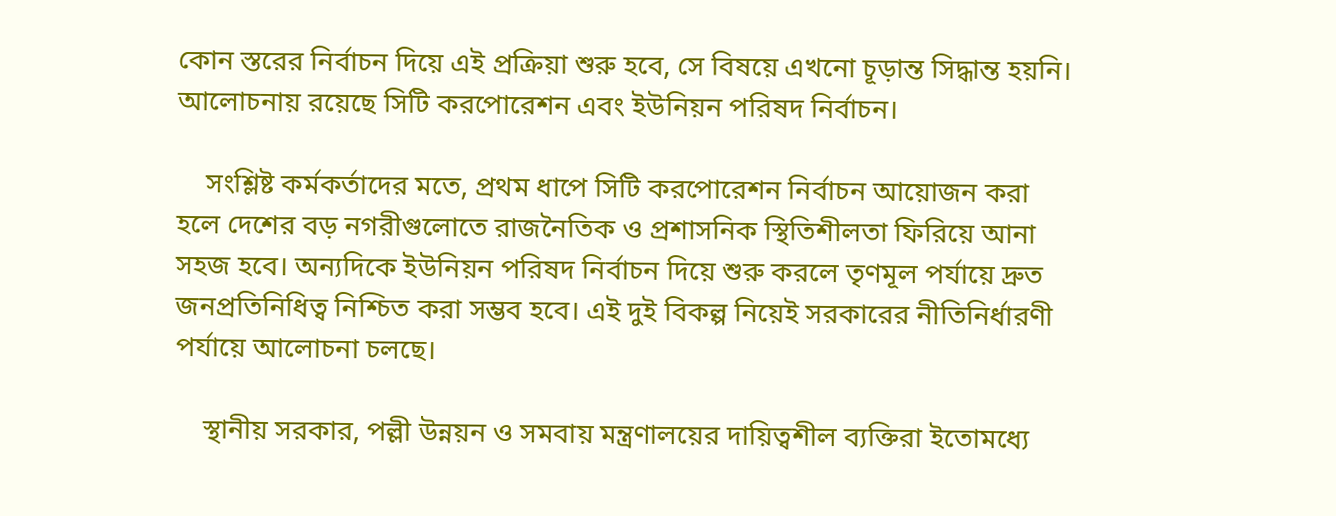কোন স্তরের নির্বাচন দিয়ে এই প্রক্রিয়া শুরু হবে, সে বিষয়ে এখনো চূড়ান্ত সিদ্ধান্ত হয়নি। আলোচনায় রয়েছে সিটি করপোরেশন এবং ইউনিয়ন পরিষদ নির্বাচন।

    সংশ্লিষ্ট কর্মকর্তাদের মতে, প্রথম ধাপে সিটি করপোরেশন নির্বাচন আয়োজন করা হলে দেশের বড় নগরীগুলোতে রাজনৈতিক ও প্রশাসনিক স্থিতিশীলতা ফিরিয়ে আনা সহজ হবে। অন্যদিকে ইউনিয়ন পরিষদ নির্বাচন দিয়ে শুরু করলে তৃণমূল পর্যায়ে দ্রুত জনপ্রতিনিধিত্ব নিশ্চিত করা সম্ভব হবে। এই দুই বিকল্প নিয়েই সরকারের নীতিনির্ধারণী পর্যায়ে আলোচনা চলছে।

    স্থানীয় সরকার, পল্লী উন্নয়ন ও সমবায় মন্ত্রণালয়ের দায়িত্বশীল ব্যক্তিরা ইতোমধ্যে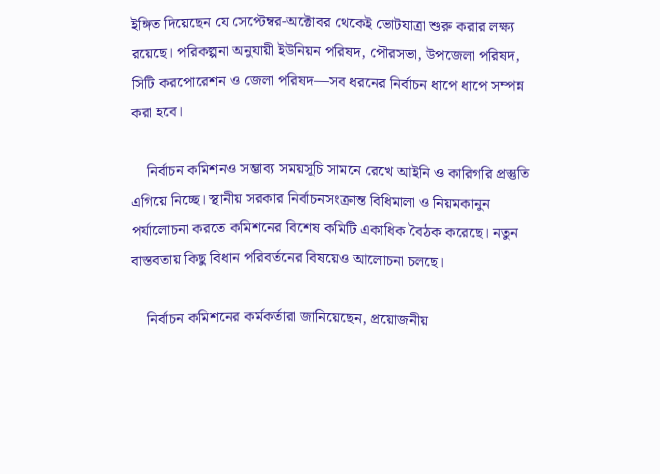ইঙ্গিত দিয়েছেন যে সেপ্টেম্বর-অক্টোবর থেকেই ভোটযাত্রা শুরু করার লক্ষ্য রয়েছে। পরিকল্পনা অনুযায়ী ইউনিয়ন পরিষদ, পৌরসভা, উপজেলা পরিষদ, সিটি করপোরেশন ও জেলা পরিষদ—সব ধরনের নির্বাচন ধাপে ধাপে সম্পন্ন করা হবে।

    নির্বাচন কমিশনও সম্ভাব্য সময়সূচি সামনে রেখে আইনি ও কারিগরি প্রস্তুতি এগিয়ে নিচ্ছে। স্থানীয় সরকার নির্বাচনসংক্রান্ত বিধিমালা ও নিয়মকানুন পর্যালোচনা করতে কমিশনের বিশেষ কমিটি একাধিক বৈঠক করেছে। নতুন বাস্তবতায় কিছু বিধান পরিবর্তনের বিষয়েও আলোচনা চলছে।

    নির্বাচন কমিশনের কর্মকর্তারা জানিয়েছেন, প্রয়োজনীয়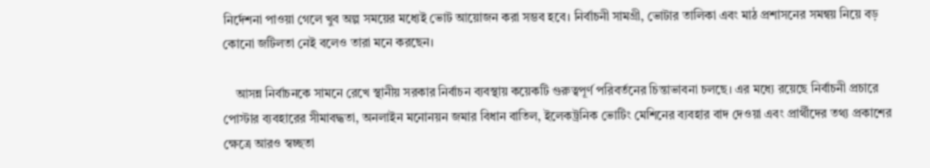নির্দেশনা পাওয়া গেলে খুব অল্প সময়ের মধ্যেই ভোট আয়োজন করা সম্ভব হবে। নির্বাচনী সামগ্রী, ভোটার তালিকা এবং মাঠ প্রশাসনের সমন্বয় নিয়ে বড় কোনো জটিলতা নেই বলেও তারা মনে করছেন।

    আসন্ন নির্বাচনকে সামনে রেখে স্থানীয় সরকার নির্বাচন ব্যবস্থায় কয়েকটি গুরুত্বপূর্ণ পরিবর্তনের চিন্তাভাবনা চলছে। এর মধ্যে রয়েছে নির্বাচনী প্রচারে পোস্টার ব্যবহারের সীমাবদ্ধতা, অনলাইন মনোনয়ন জমার বিধান বাতিল, ইলেকট্রনিক ভোটিং মেশিনের ব্যবহার বাদ দেওয়া এবং প্রার্থীদের তথ্য প্রকাশের ক্ষেত্রে আরও স্বচ্ছতা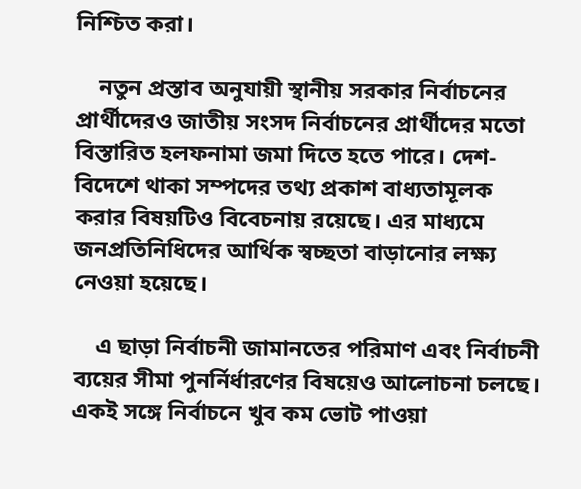নিশ্চিত করা।

    নতুন প্রস্তাব অনুযায়ী স্থানীয় সরকার নির্বাচনের প্রার্থীদেরও জাতীয় সংসদ নির্বাচনের প্রার্থীদের মতো বিস্তারিত হলফনামা জমা দিতে হতে পারে। দেশ-বিদেশে থাকা সম্পদের তথ্য প্রকাশ বাধ্যতামূলক করার বিষয়টিও বিবেচনায় রয়েছে। এর মাধ্যমে জনপ্রতিনিধিদের আর্থিক স্বচ্ছতা বাড়ানোর লক্ষ্য নেওয়া হয়েছে।

    এ ছাড়া নির্বাচনী জামানতের পরিমাণ এবং নির্বাচনী ব্যয়ের সীমা পুনর্নির্ধারণের বিষয়েও আলোচনা চলছে। একই সঙ্গে নির্বাচনে খুব কম ভোট পাওয়া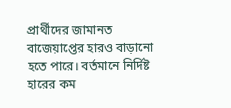প্রার্থীদের জামানত বাজেয়াপ্তের হারও বাড়ানো হতে পারে। বর্তমানে নির্দিষ্ট হারের কম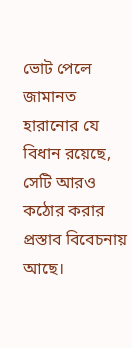ভোট পেলে জামানত হারানোর যে বিধান রয়েছে, সেটি আরও কঠোর করার প্রস্তাব বিবেচনায় আছে।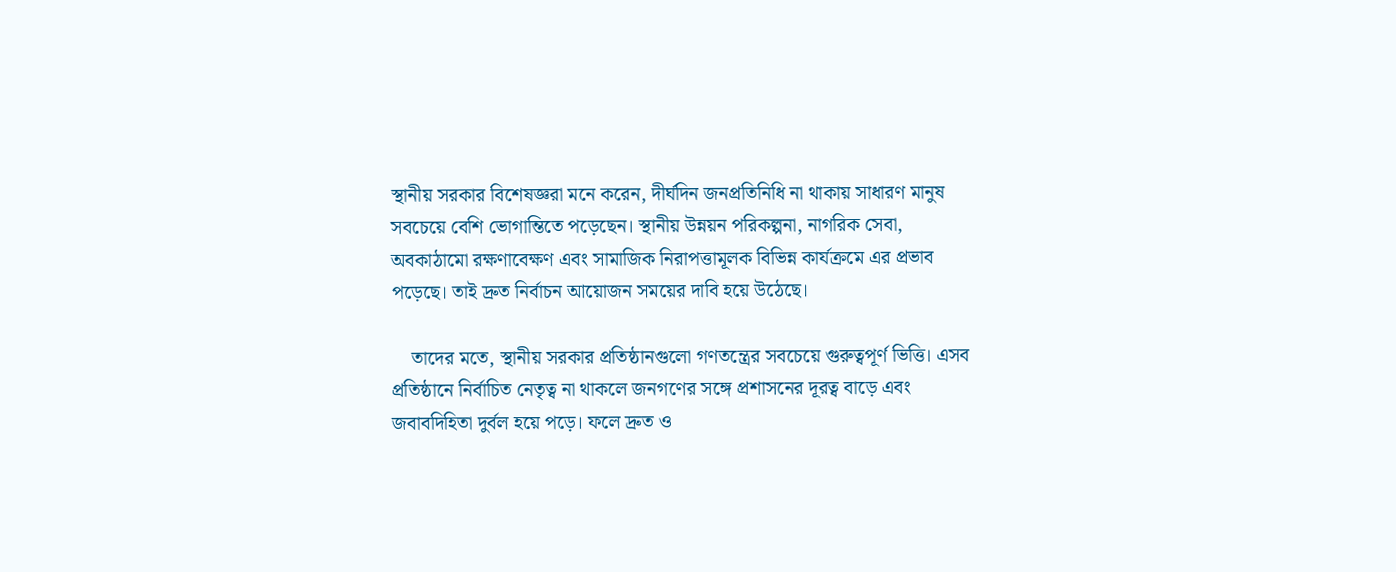স্থানীয় সরকার বিশেষজ্ঞরা মনে করেন, দীর্ঘদিন জনপ্রতিনিধি না থাকায় সাধারণ মানুষ সবচেয়ে বেশি ভোগান্তিতে পড়েছেন। স্থানীয় উন্নয়ন পরিকল্পনা, নাগরিক সেবা, অবকাঠামো রক্ষণাবেক্ষণ এবং সামাজিক নিরাপত্তামূলক বিভিন্ন কার্যক্রমে এর প্রভাব পড়েছে। তাই দ্রুত নির্বাচন আয়োজন সময়ের দাবি হয়ে উঠেছে।

    তাদের মতে, স্থানীয় সরকার প্রতিষ্ঠানগুলো গণতন্ত্রের সবচেয়ে গুরুত্বপূর্ণ ভিত্তি। এসব প্রতিষ্ঠানে নির্বাচিত নেতৃত্ব না থাকলে জনগণের সঙ্গে প্রশাসনের দূরত্ব বাড়ে এবং জবাবদিহিতা দুর্বল হয়ে পড়ে। ফলে দ্রুত ও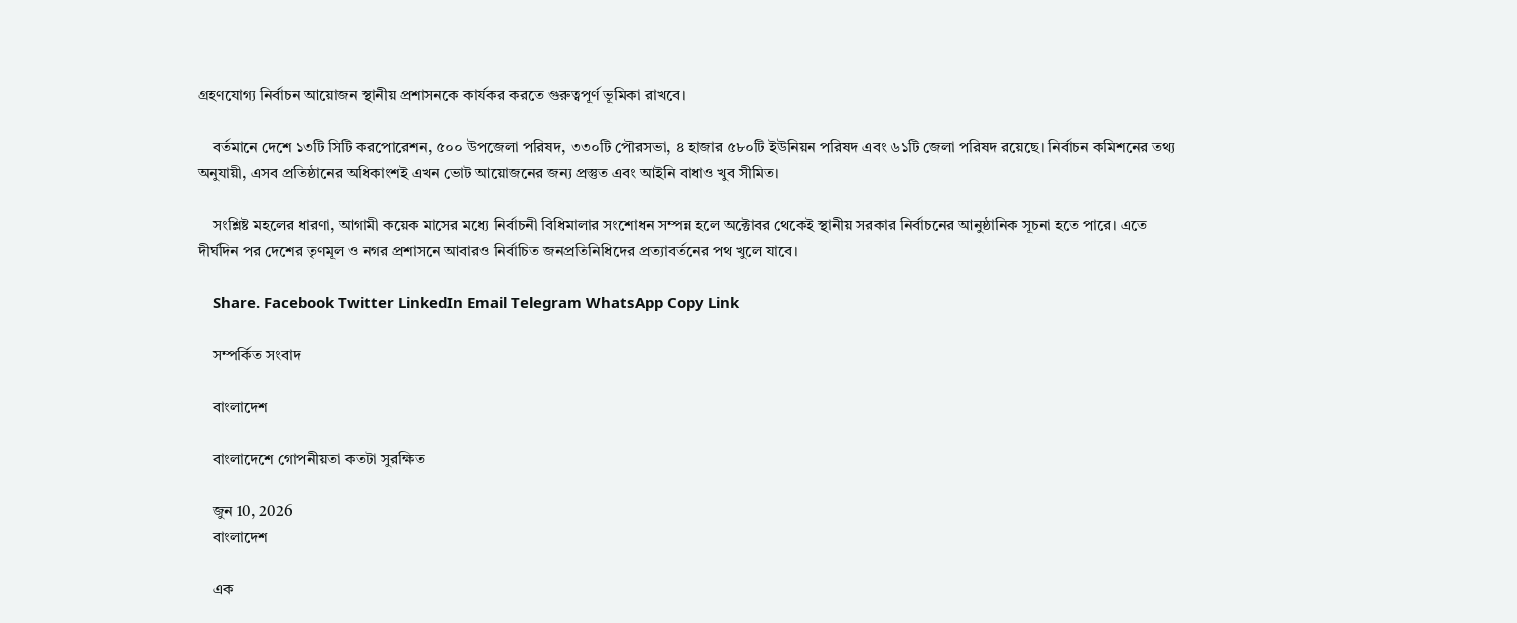গ্রহণযোগ্য নির্বাচন আয়োজন স্থানীয় প্রশাসনকে কার্যকর করতে গুরুত্বপূর্ণ ভূমিকা রাখবে।

    বর্তমানে দেশে ১৩টি সিটি করপোরেশন, ৫০০ উপজেলা পরিষদ, ৩৩০টি পৌরসভা, ৪ হাজার ৫৮০টি ইউনিয়ন পরিষদ এবং ৬১টি জেলা পরিষদ রয়েছে। নির্বাচন কমিশনের তথ্য অনুযায়ী, এসব প্রতিষ্ঠানের অধিকাংশই এখন ভোট আয়োজনের জন্য প্রস্তুত এবং আইনি বাধাও খুব সীমিত।

    সংশ্লিষ্ট মহলের ধারণা, আগামী কয়েক মাসের মধ্যে নির্বাচনী বিধিমালার সংশোধন সম্পন্ন হলে অক্টোবর থেকেই স্থানীয় সরকার নির্বাচনের আনুষ্ঠানিক সূচনা হতে পারে। এতে দীর্ঘদিন পর দেশের তৃণমূল ও নগর প্রশাসনে আবারও নির্বাচিত জনপ্রতিনিধিদের প্রত্যাবর্তনের পথ খুলে যাবে।

    Share. Facebook Twitter LinkedIn Email Telegram WhatsApp Copy Link

    সম্পর্কিত সংবাদ

    বাংলাদেশ

    বাংলাদেশে গোপনীয়তা কতটা সুরক্ষিত

    জুন 10, 2026
    বাংলাদেশ

    এক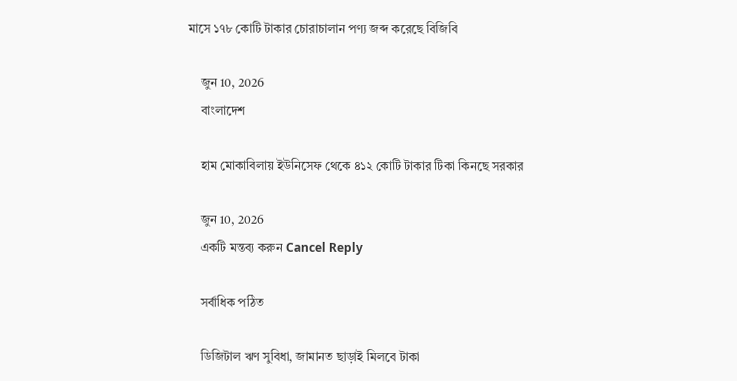মাসে ১৭৮ কোটি টাকার চোরাচালান পণ্য জব্দ করেছে বিজিবি

    জুন 10, 2026
    বাংলাদেশ

    হাম মোকাবিলায় ইউনিসেফ থেকে ৪১২ কোটি টাকার টিকা কিনছে সরকার

    জুন 10, 2026
    একটি মন্তব্য করুন Cancel Reply

    সর্বাধিক পঠিত

    ডিজিটাল ঋণ সুবিধা, জামানত ছাড়াই মিলবে টাকা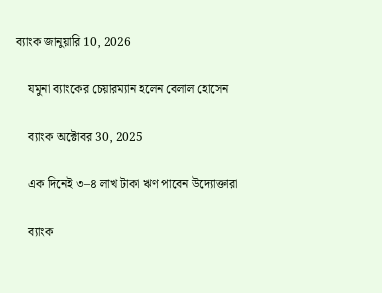ব্যাংক জানুয়ারি 10, 2026

    যমুনা ব্যাংকের চেয়ারম্যান হলেন বেলাল হোসেন

    ব্যাংক অক্টোবর 30, 2025

    এক দিনেই ৩–৪ লাখ টাকা ঋণ পাবেন উদ্যোক্তারা

    ব্যাংক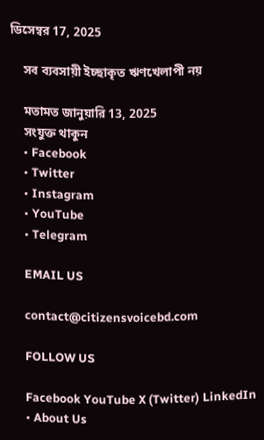ডিসেম্বর 17, 2025

    সব ব্যবসায়ী ইচ্ছাকৃত ঋণখেলাপী নয়

    মতামত জানুয়ারি 13, 2025
    সংযুক্ত থাকুন
    • Facebook
    • Twitter
    • Instagram
    • YouTube
    • Telegram

    EMAIL US

    contact@citizensvoicebd.com

    FOLLOW US

    Facebook YouTube X (Twitter) LinkedIn
    • About Us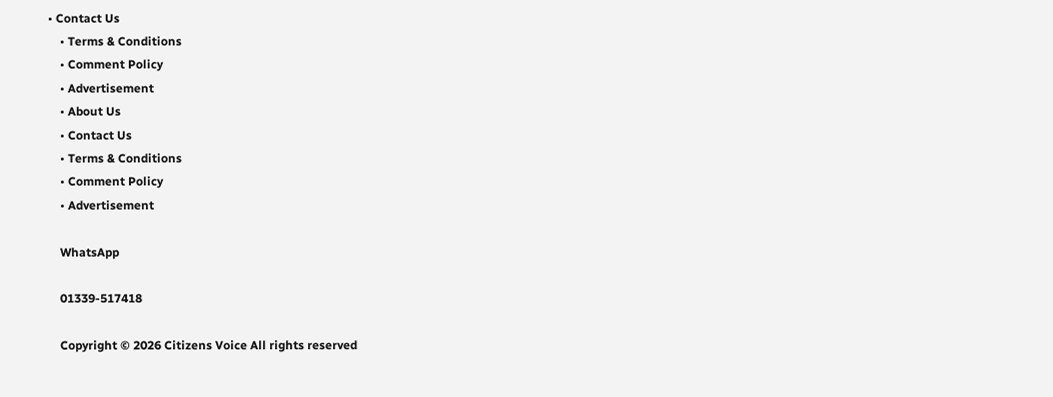• Contact Us
    • Terms & Conditions
    • Comment Policy
    • Advertisement
    • About Us
    • Contact Us
    • Terms & Conditions
    • Comment Policy
    • Advertisement

    WhatsApp

    01339-517418

    Copyright © 2026 Citizens Voice All rights reserved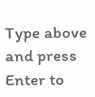Type above and press Enter to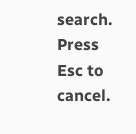search. Press Esc to cancel.